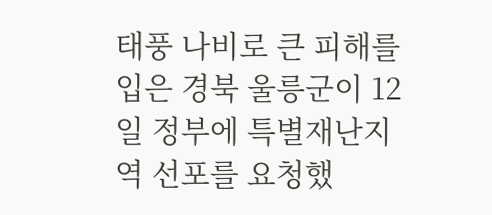태풍 나비로 큰 피해를 입은 경북 울릉군이 12일 정부에 특별재난지역 선포를 요청했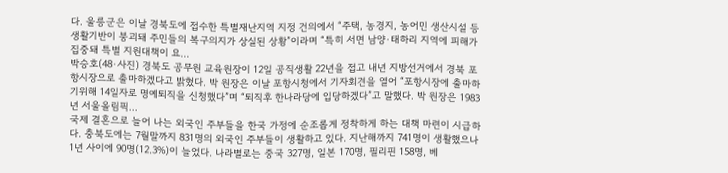다. 울릉군은 이날 경북도에 접수한 특별재난지역 지정 건의에서 “주택, 농경지, 농어민 생산시설 등 생활기반이 붕괴돼 주민들의 복구의지가 상실된 상황”이라며 “특히 서면 남양·태하리 지역에 피해가 집중돼 특별 지원대책이 요...
박승호(48·사진) 경북도 공무원 교육원장이 12일 공직생활 22년을 접고 내년 지방선거에서 경북 포항시장으로 출마하겠다고 밝혔다. 박 원장은 이날 포항시청에서 기자회견을 열어 “포항시장에 출마하기위해 14일자로 명예퇴직을 신청했다”며 “퇴직후 한나라당에 입당하겠다”고 말했다. 박 원장은 1983년 서울올림픽...
국제 결혼으로 늘어 나는 외국인 주부들을 한국 가정에 순조롭게 정착하게 하는 대책 마련이 시급하다. 충북도에는 7월말까지 831명의 외국인 주부들이 생활하고 있다. 지난해까지 741명이 생활했으나 1년 사이에 90명(12.3%)이 늘었다. 나라별로는 중국 327명, 일본 170명, 필리핀 158명, 베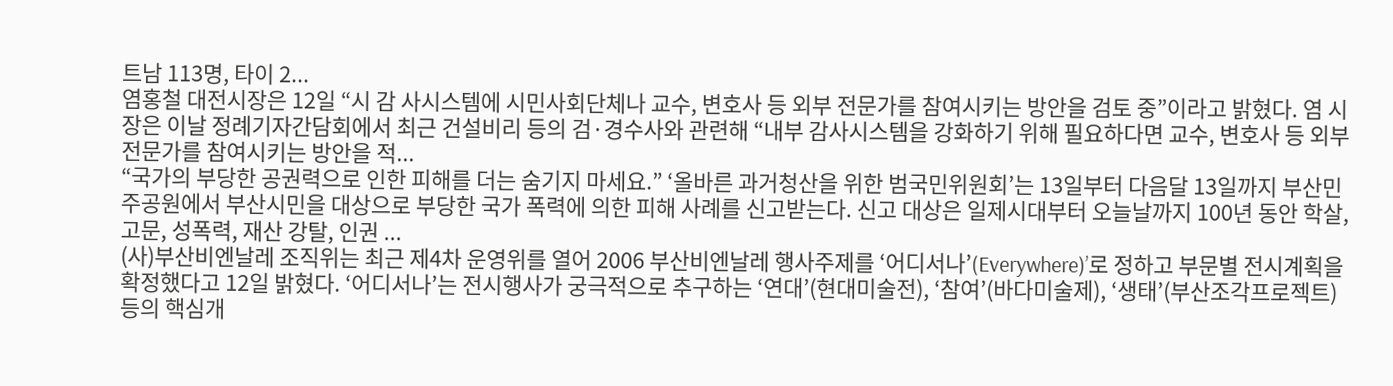트남 113명, 타이 2...
염홍철 대전시장은 12일 “시 감 사시스템에 시민사회단체나 교수, 변호사 등 외부 전문가를 참여시키는 방안을 검토 중”이라고 밝혔다. 염 시장은 이날 정례기자간담회에서 최근 건설비리 등의 검·경수사와 관련해 “내부 감사시스템을 강화하기 위해 필요하다면 교수, 변호사 등 외부 전문가를 참여시키는 방안을 적...
“국가의 부당한 공권력으로 인한 피해를 더는 숨기지 마세요.” ‘올바른 과거청산을 위한 범국민위원회’는 13일부터 다음달 13일까지 부산민주공원에서 부산시민을 대상으로 부당한 국가 폭력에 의한 피해 사례를 신고받는다. 신고 대상은 일제시대부터 오늘날까지 100년 동안 학살, 고문, 성폭력, 재산 강탈, 인권 ...
(사)부산비엔날레 조직위는 최근 제4차 운영위를 열어 2006 부산비엔날레 행사주제를 ‘어디서나’(Everywhere)’로 정하고 부문별 전시계획을 확정했다고 12일 밝혔다. ‘어디서나’는 전시행사가 궁극적으로 추구하는 ‘연대’(현대미술전), ‘참여’(바다미술제), ‘생태’(부산조각프로젝트) 등의 핵심개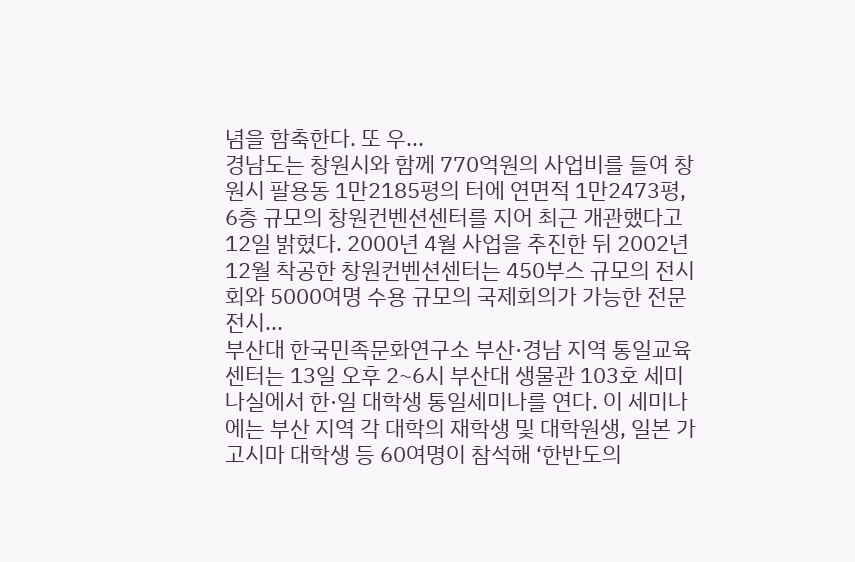념을 함축한다. 또 우...
경남도는 창원시와 함께 770억원의 사업비를 들여 창원시 팔용동 1만2185평의 터에 연면적 1만2473평, 6층 규모의 창원컨벤션센터를 지어 최근 개관했다고 12일 밝혔다. 2000년 4월 사업을 추진한 뒤 2002년 12월 착공한 창원컨벤션센터는 450부스 규모의 전시회와 5000여명 수용 규모의 국제회의가 가능한 전문 전시...
부산대 한국민족문화연구소 부산·경남 지역 통일교육센터는 13일 오후 2~6시 부산대 생물관 103호 세미나실에서 한·일 대학생 통일세미나를 연다. 이 세미나에는 부산 지역 각 대학의 재학생 및 대학원생, 일본 가고시마 대학생 등 60여명이 참석해 ‘한반도의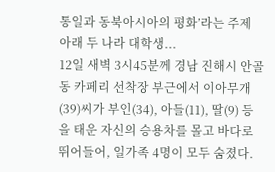통일과 동북아시아의 평화’라는 주제 아래 두 나라 대학생...
12일 새벽 3시45분께 경남 진해시 안골동 카페리 선착장 부근에서 이아무개(39)씨가 부인(34), 아들(11), 딸(9) 등을 태운 자신의 승용차를 몰고 바다로 뛰어들어, 일가족 4명이 모두 숨졌다.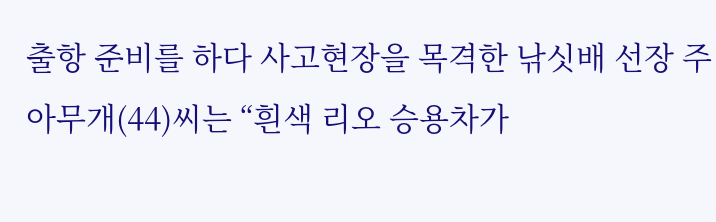출항 준비를 하다 사고현장을 목격한 낚싯배 선장 주아무개(44)씨는 “흰색 리오 승용차가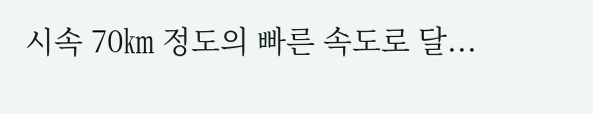시속 70㎞ 정도의 빠른 속도로 달...